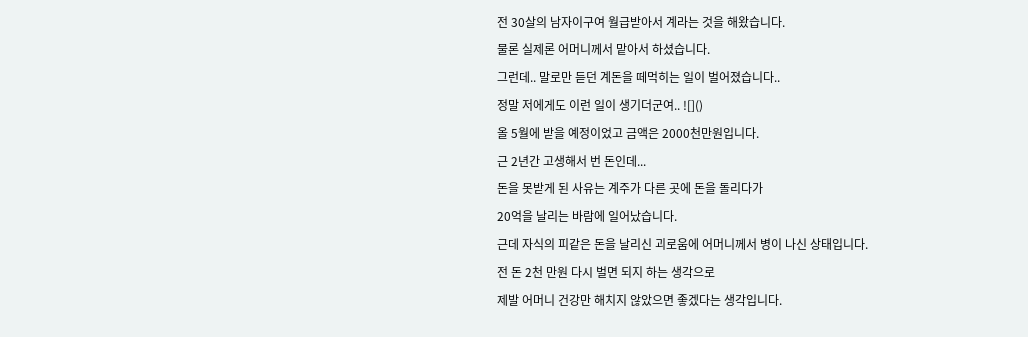전 30살의 남자이구여 월급받아서 계라는 것을 해왔습니다.
물론 실제론 어머니께서 맡아서 하셨습니다.
그런데.. 말로만 듣던 계돈을 떼먹히는 일이 벌어졌습니다..
정말 저에게도 이런 일이 생기더군여.. ![]()
올 5월에 받을 예정이었고 금액은 2000천만원입니다.
근 2년간 고생해서 번 돈인데...
돈을 못받게 된 사유는 계주가 다른 곳에 돈을 돌리다가
20억을 날리는 바람에 일어났습니다.
근데 자식의 피같은 돈을 날리신 괴로움에 어머니께서 병이 나신 상태입니다.
전 돈 2천 만원 다시 벌면 되지 하는 생각으로
제발 어머니 건강만 해치지 않았으면 좋겠다는 생각입니다.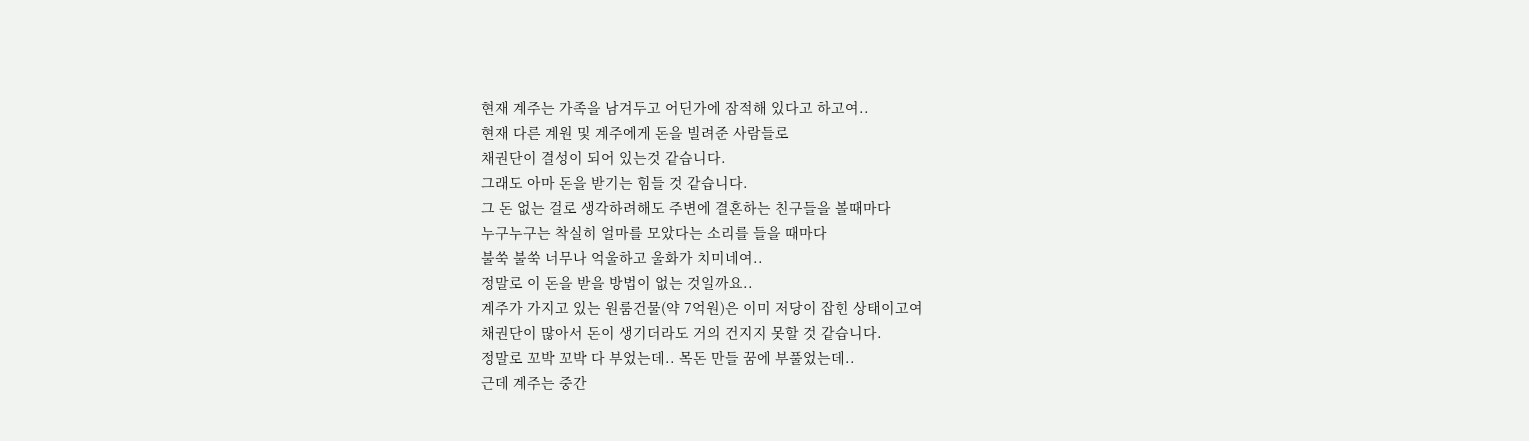현재 계주는 가족을 남겨두고 어딘가에 잠적해 있다고 하고여..
현재 다른 계원 및 계주에게 돈을 빌려준 사람들로
채권단이 결성이 되어 있는것 같습니다.
그래도 아마 돈을 받기는 힘들 것 같습니다.
그 돈 없는 걸로 생각하려해도 주변에 결혼하는 친구들을 볼때마다
누구누구는 착실히 얼마를 모았다는 소리를 들을 때마다
불쑥 불쑥 너무나 억울하고 울화가 치미네여..
정말로 이 돈을 받을 방법이 없는 것일까요..
계주가 가지고 있는 원룸건물(약 7억원)은 이미 저당이 잡힌 상태이고여
채권단이 많아서 돈이 생기더라도 거의 건지지 못할 것 같습니다.
정말로 꼬박 꼬박 다 부었는데.. 목돈 만들 꿈에 부풀었는데..
근데 계주는 중간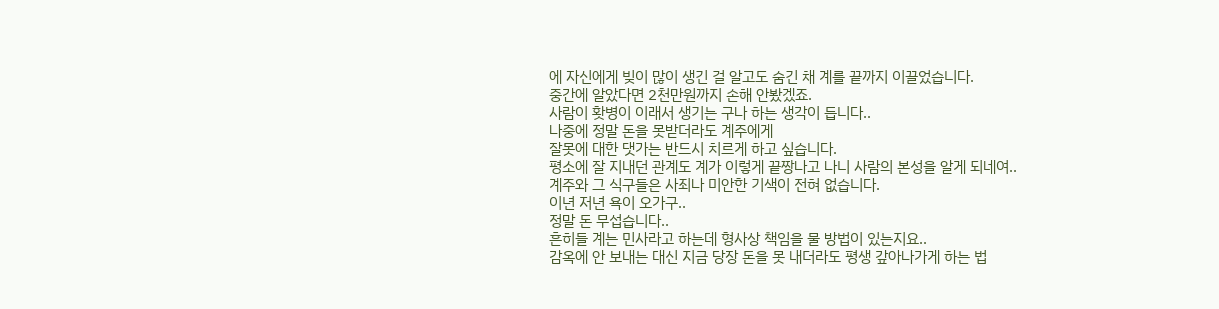에 자신에게 빚이 많이 생긴 걸 알고도 숨긴 채 계를 끝까지 이끌었습니다.
중간에 알았다면 2천만원까지 손해 안봤겠죠.
사람이 홧병이 이래서 생기는 구나 하는 생각이 듭니다..
나중에 정말 돈을 못받더라도 계주에게
잘못에 대한 댓가는 반드시 치르게 하고 싶습니다.
평소에 잘 지내던 관계도 계가 이렇게 끝짱나고 나니 사람의 본성을 알게 되네여..
계주와 그 식구들은 사죄나 미안한 기색이 전혀 없습니다.
이년 저년 욕이 오가구..
정말 돈 무섭습니다..
흔히들 계는 민사라고 하는데 형사상 책임을 물 방법이 있는지요..
감옥에 안 보내는 대신 지금 당장 돈을 못 내더라도 평생 갚아나가게 하는 법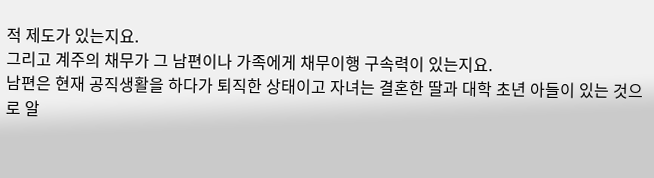적 제도가 있는지요.
그리고 계주의 채무가 그 남편이나 가족에게 채무이행 구속력이 있는지요.
남편은 현재 공직생활을 하다가 퇴직한 상태이고 자녀는 결혼한 딸과 대학 초년 아들이 있는 것으로 알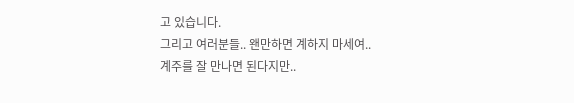고 있습니다.
그리고 여러분들.. 왠만하면 계하지 마세여..
계주를 잘 만나면 된다지만..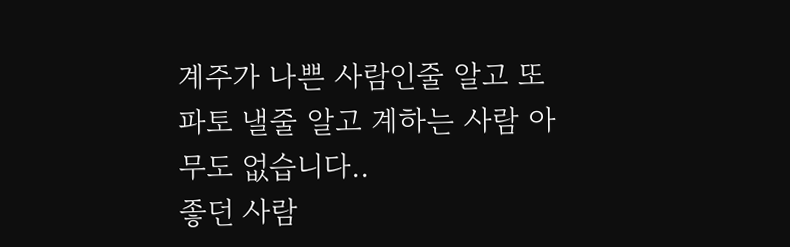계주가 나쁜 사람인줄 알고 또 파토 낼줄 알고 계하는 사람 아무도 없습니다..
좋던 사람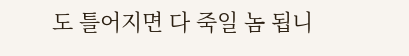도 틀어지면 다 죽일 놈 됩니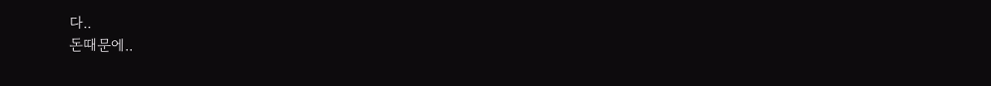다..
돈때문에..